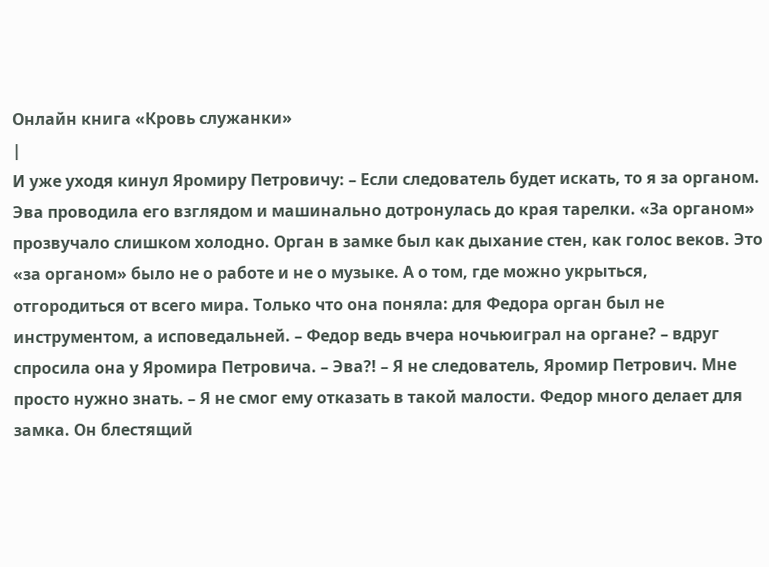Онлайн книга «Кровь служанки»
|
И уже уходя кинул Яромиру Петровичу: – Если следователь будет искать, то я за органом. Эва проводила его взглядом и машинально дотронулась до края тарелки. «За органом» прозвучало слишком холодно. Орган в замке был как дыхание стен, как голос веков. Это «за органом» было не о работе и не о музыке. А о том, где можно укрыться, отгородиться от всего мира. Только что она поняла: для Федора орган был не инструментом, а исповедальней. – Федор ведь вчера ночьюиграл на органе? – вдруг спросила она у Яромира Петровича. – Эва?! – Я не следователь, Яромир Петрович. Мне просто нужно знать. – Я не смог ему отказать в такой малости. Федор много делает для замка. Он блестящий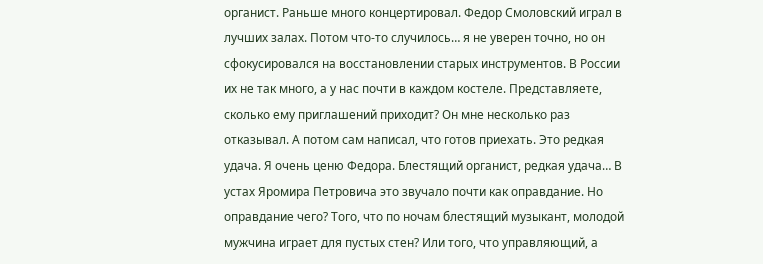органист. Раньше много концертировал. Федор Смоловский играл в лучших залах. Потом что-то случилось… я не уверен точно, но он сфокусировался на восстановлении старых инструментов. В России их не так много, а у нас почти в каждом костеле. Представляете, сколько ему приглашений приходит? Он мне несколько раз отказывал. А потом сам написал, что готов приехать. Это редкая удача. Я очень ценю Федора. Блестящий органист, редкая удача… В устах Яромира Петровича это звучало почти как оправдание. Но оправдание чего? Того, что по ночам блестящий музыкант, молодой мужчина играет для пустых стен? Или того, что управляющий, а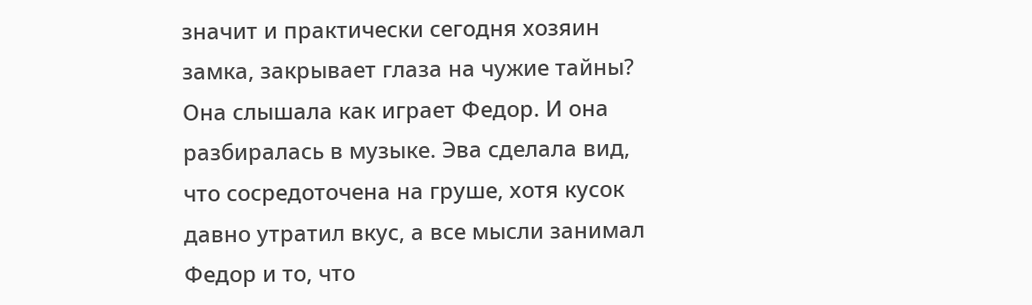значит и практически сегодня хозяин замка, закрывает глаза на чужие тайны? Она слышала как играет Федор. И она разбиралась в музыке. Эва сделала вид, что сосредоточена на груше, хотя кусок давно утратил вкус, а все мысли занимал Федор и то, что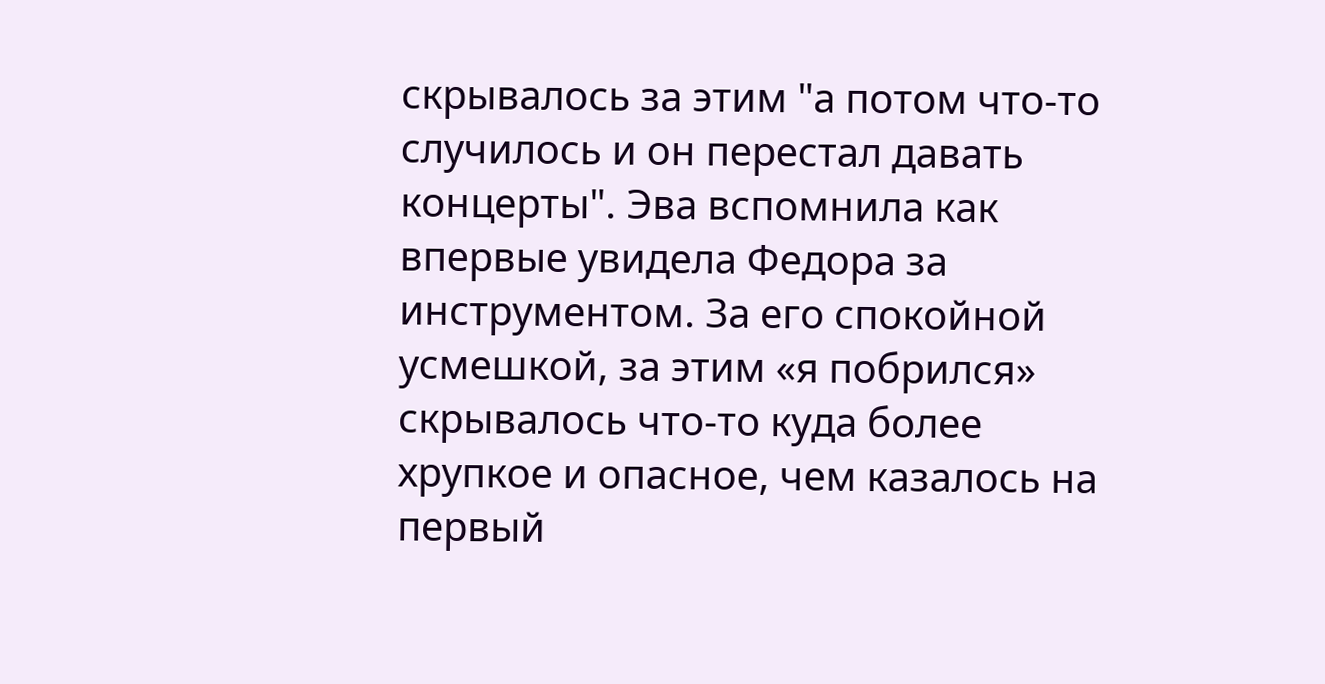скрывалось за этим "а потом что-то случилось и он перестал давать концерты". Эва вспомнила как впервые увидела Федора за инструментом. За его спокойной усмешкой, за этим «я побрился» скрывалось что-то куда более хрупкое и опасное, чем казалось на первый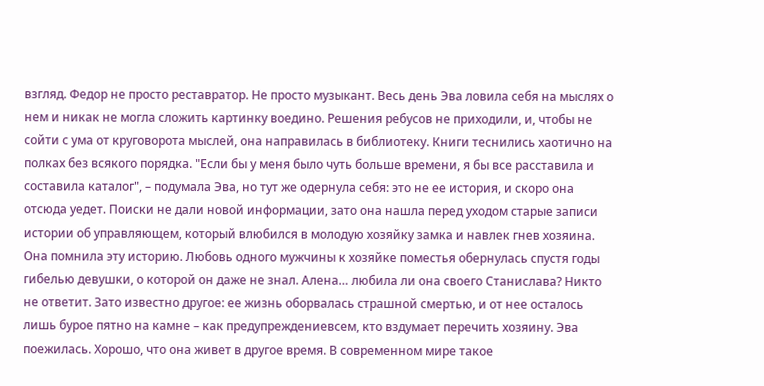взгляд. Федор не просто реставратор. Не просто музыкант. Весь день Эва ловила себя на мыслях о нем и никак не могла сложить картинку воедино. Решения ребусов не приходили, и, чтобы не сойти с ума от круговорота мыслей, она направилась в библиотеку. Книги теснились хаотично на полках без всякого порядка. "Если бы у меня было чуть больше времени, я бы все расставила и составила каталог", – подумала Эва, но тут же одернула себя: это не ее история, и скоро она отсюда уедет. Поиски не дали новой информации, зато она нашла перед уходом старые записи истории об управляющем, который влюбился в молодую хозяйку замка и навлек гнев хозяина. Она помнила эту историю. Любовь одного мужчины к хозяйке поместья обернулась спустя годы гибелью девушки, о которой он даже не знал. Алена… любила ли она своего Станислава? Никто не ответит. Зато известно другое: ее жизнь оборвалась страшной смертью, и от нее осталось лишь бурое пятно на камне – как предупреждениевсем, кто вздумает перечить хозяину. Эва поежилась. Хорошо, что она живет в другое время. В современном мире такое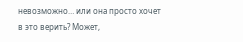невозможно… или она просто хочет в это верить? Может,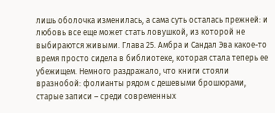лишь оболочка изменилась, а сама суть осталась прежней: и любовь все еще может стать ловушкой, из которой не выбираются живыми. Глава 25. Амбра и Сандал Эва какое-то время просто сидела в библиотеке, которая стала теперь ее убежищем. Немного раздражало, что книги стояли вразнобой: фолианты рядом с дешевыми брошюрами, старые записи – среди современных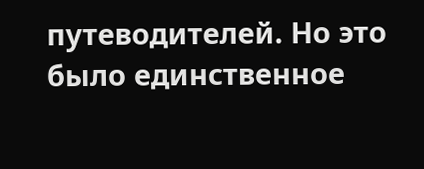путеводителей. Но это было единственное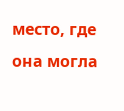место, где она могла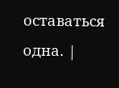оставаться одна. |